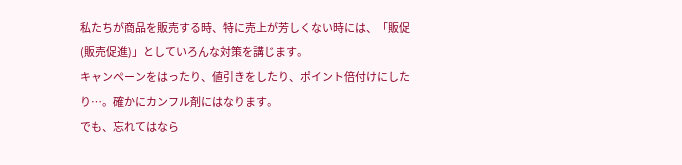私たちが商品を販売する時、特に売上が芳しくない時には、「販促(販売促進)」としていろんな対策を講じます。
キャンペーンをはったり、値引きをしたり、ポイント倍付けにしたり…。確かにカンフル剤にはなります。
でも、忘れてはなら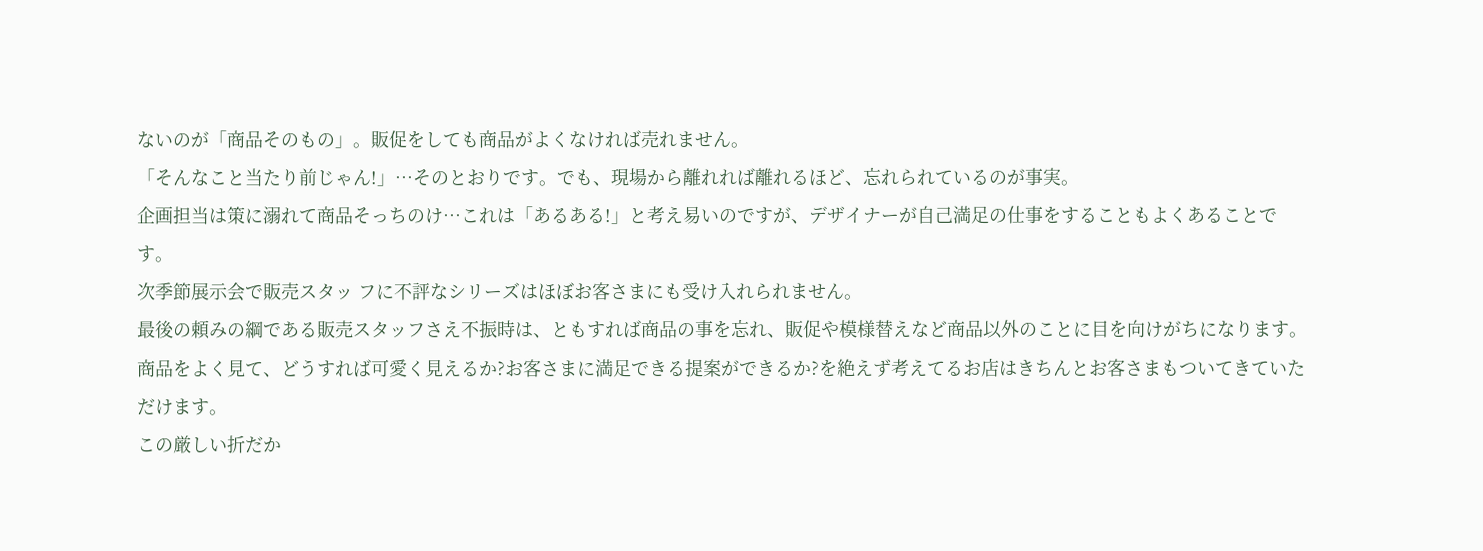ないのが「商品そのもの」。販促をしても商品がよくなければ売れません。
「そんなこと当たり前じゃん!」…そのとおりです。でも、現場から離れれば離れるほど、忘れられているのが事実。
企画担当は策に溺れて商品そっちのけ…これは「あるある!」と考え易いのですが、デザイナーが自己満足の仕事をすることもよくあることです。
次季節展示会で販売スタッ フに不評なシリーズはほぼお客さまにも受け入れられません。
最後の頼みの綱である販売スタッフさえ不振時は、ともすれば商品の事を忘れ、販促や模様替えなど商品以外のことに目を向けがちになります。
商品をよく見て、どうすれば可愛く見えるか?お客さまに満足できる提案ができるか?を絶えず考えてるお店はきちんとお客さまもついてきていただけます。
この厳しい折だか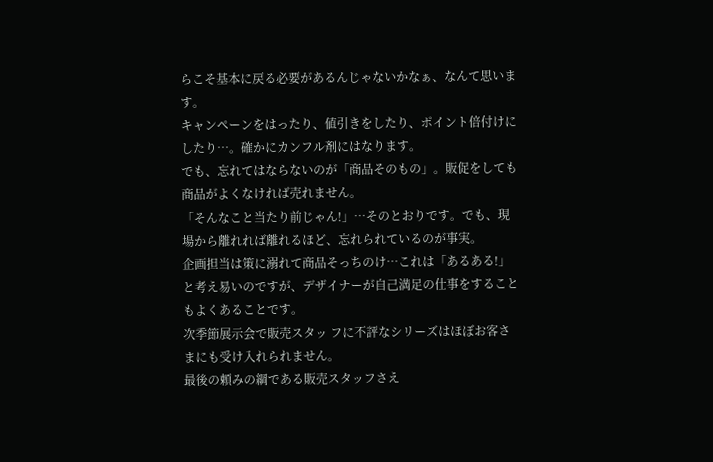らこそ基本に戻る必要があるんじゃないかなぁ、なんて思います。
キャンペーンをはったり、値引きをしたり、ポイント倍付けにしたり…。確かにカンフル剤にはなります。
でも、忘れてはならないのが「商品そのもの」。販促をしても商品がよくなければ売れません。
「そんなこと当たり前じゃん!」…そのとおりです。でも、現場から離れれば離れるほど、忘れられているのが事実。
企画担当は策に溺れて商品そっちのけ…これは「あるある!」と考え易いのですが、デザイナーが自己満足の仕事をすることもよくあることです。
次季節展示会で販売スタッ フに不評なシリーズはほぼお客さまにも受け入れられません。
最後の頼みの綱である販売スタッフさえ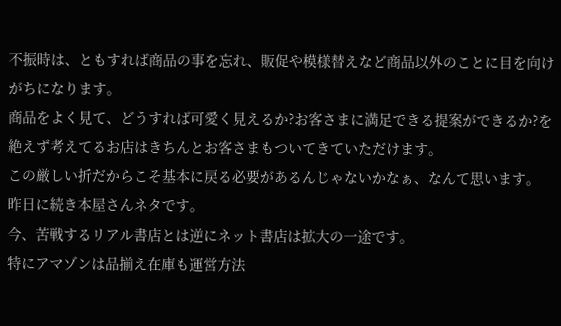不振時は、ともすれば商品の事を忘れ、販促や模様替えなど商品以外のことに目を向けがちになります。
商品をよく見て、どうすれば可愛く見えるか?お客さまに満足できる提案ができるか?を絶えず考えてるお店はきちんとお客さまもついてきていただけます。
この厳しい折だからこそ基本に戻る必要があるんじゃないかなぁ、なんて思います。
昨日に続き本屋さんネタです。
今、苦戦するリアル書店とは逆にネット書店は拡大の一途です。
特にアマゾンは品揃え在庫も運営方法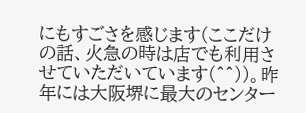にもすごさを感じます(ここだけの話、火急の時は店でも利用させていただいています(^^))。昨年には大阪堺に最大のセンター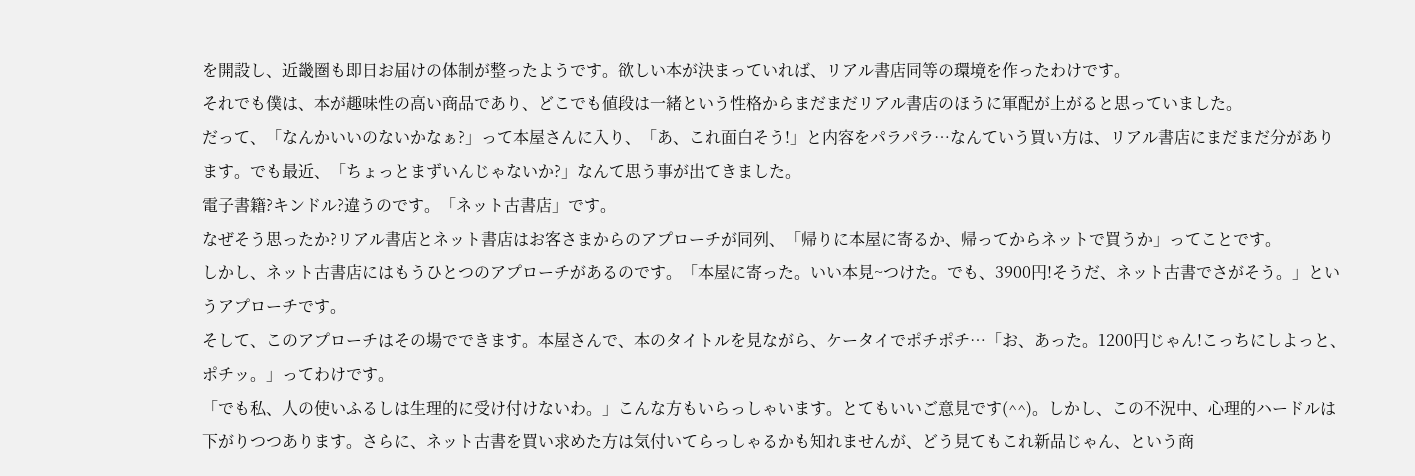を開設し、近畿圏も即日お届けの体制が整ったようです。欲しい本が決まっていれば、リアル書店同等の環境を作ったわけです。
それでも僕は、本が趣味性の高い商品であり、どこでも値段は一緒という性格からまだまだリアル書店のほうに軍配が上がると思っていました。
だって、「なんかいいのないかなぁ?」って本屋さんに入り、「あ、これ面白そう!」と内容をパラパラ…なんていう買い方は、リアル書店にまだまだ分があります。でも最近、「ちょっとまずいんじゃないか?」なんて思う事が出てきました。
電子書籍?キンドル?違うのです。「ネット古書店」です。
なぜそう思ったか?リアル書店とネット書店はお客さまからのアプローチが同列、「帰りに本屋に寄るか、帰ってからネットで買うか」ってことです。
しかし、ネット古書店にはもうひとつのアプローチがあるのです。「本屋に寄った。いい本見~つけた。でも、3900円!そうだ、ネット古書でさがそう。」というアプローチです。
そして、このアプローチはその場でできます。本屋さんで、本のタイトルを見ながら、ケータイでポチポチ…「お、あった。1200円じゃん!こっちにしよっと、ポチッ。」ってわけです。
「でも私、人の使いふるしは生理的に受け付けないわ。」こんな方もいらっしゃいます。とてもいいご意見です(^^)。しかし、この不況中、心理的ハードルは下がりつつあります。さらに、ネット古書を買い求めた方は気付いてらっしゃるかも知れませんが、どう見てもこれ新品じゃん、という商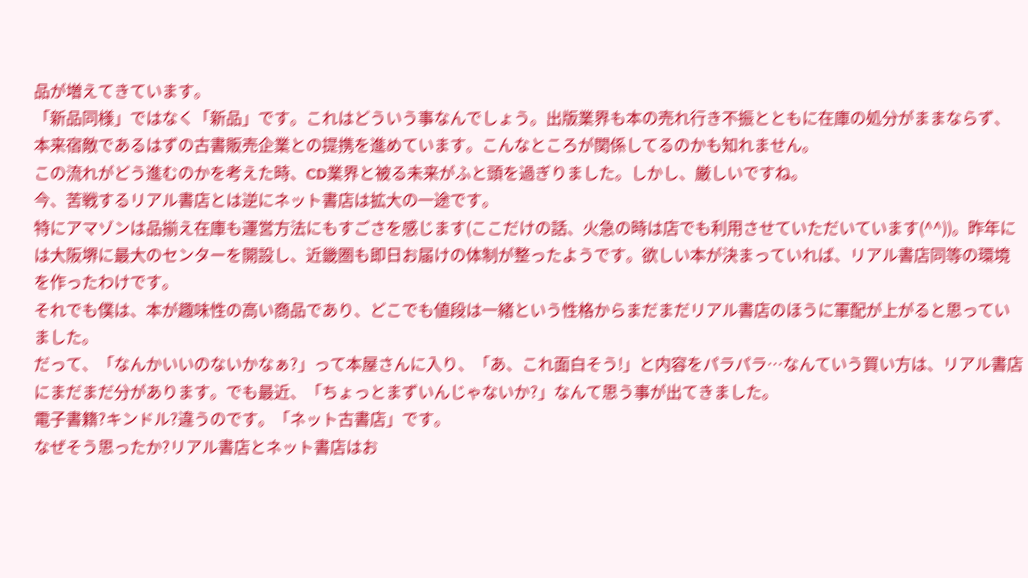品が増えてきています。
「新品同様」ではなく「新品」です。これはどういう事なんでしょう。出版業界も本の売れ行き不振とともに在庫の処分がままならず、本来宿敵であるはずの古書販売企業との提携を進めています。こんなところが関係してるのかも知れません。
この流れがどう進むのかを考えた時、CD業界と被る未来がふと頭を過ぎりました。しかし、厳しいですね。
今、苦戦するリアル書店とは逆にネット書店は拡大の一途です。
特にアマゾンは品揃え在庫も運営方法にもすごさを感じます(ここだけの話、火急の時は店でも利用させていただいています(^^))。昨年には大阪堺に最大のセンターを開設し、近畿圏も即日お届けの体制が整ったようです。欲しい本が決まっていれば、リアル書店同等の環境を作ったわけです。
それでも僕は、本が趣味性の高い商品であり、どこでも値段は一緒という性格からまだまだリアル書店のほうに軍配が上がると思っていました。
だって、「なんかいいのないかなぁ?」って本屋さんに入り、「あ、これ面白そう!」と内容をパラパラ…なんていう買い方は、リアル書店にまだまだ分があります。でも最近、「ちょっとまずいんじゃないか?」なんて思う事が出てきました。
電子書籍?キンドル?違うのです。「ネット古書店」です。
なぜそう思ったか?リアル書店とネット書店はお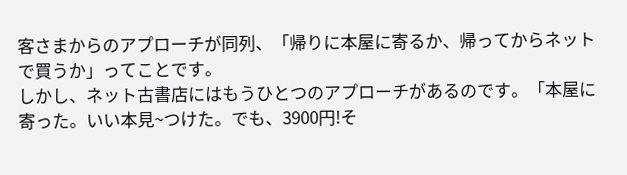客さまからのアプローチが同列、「帰りに本屋に寄るか、帰ってからネットで買うか」ってことです。
しかし、ネット古書店にはもうひとつのアプローチがあるのです。「本屋に寄った。いい本見~つけた。でも、3900円!そ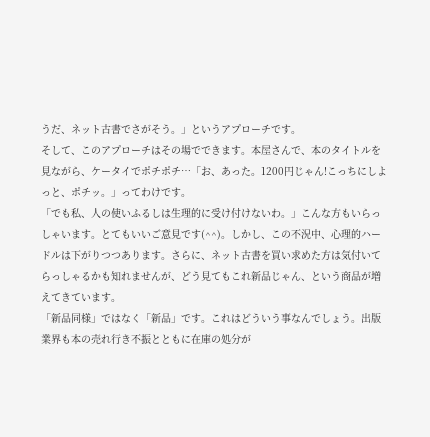うだ、ネット古書でさがそう。」というアプローチです。
そして、このアプローチはその場でできます。本屋さんで、本のタイトルを見ながら、ケータイでポチポチ…「お、あった。1200円じゃん!こっちにしよっと、ポチッ。」ってわけです。
「でも私、人の使いふるしは生理的に受け付けないわ。」こんな方もいらっしゃいます。とてもいいご意見です(^^)。しかし、この不況中、心理的ハードルは下がりつつあります。さらに、ネット古書を買い求めた方は気付いてらっしゃるかも知れませんが、どう見てもこれ新品じゃん、という商品が増えてきています。
「新品同様」ではなく「新品」です。これはどういう事なんでしょう。出版業界も本の売れ行き不振とともに在庫の処分が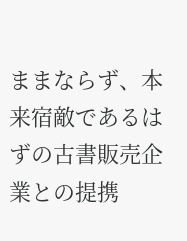ままならず、本来宿敵であるはずの古書販売企業との提携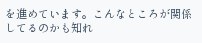を進めています。こんなところが関係してるのかも知れ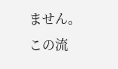ません。
この流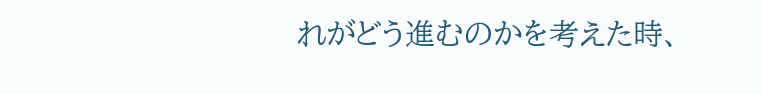れがどう進むのかを考えた時、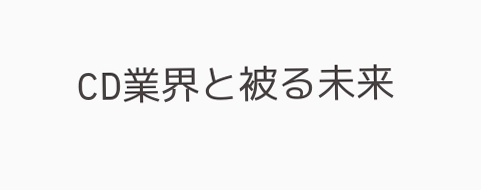CD業界と被る未来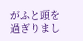がふと頭を過ぎりまし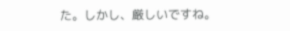た。しかし、厳しいですね。